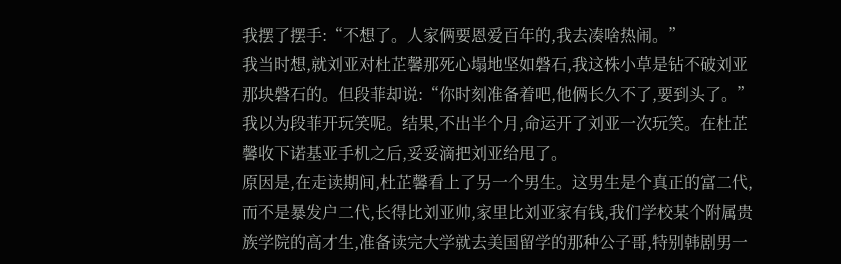我摆了摆手:“不想了。人家俩要恩爱百年的,我去凑啥热闹。”
我当时想,就刘亚对杜芷馨那死心塌地坚如磐石,我这株小草是钻不破刘亚那块磐石的。但段菲却说:“你时刻准备着吧,他俩长久不了,要到头了。”
我以为段菲开玩笑呢。结果,不出半个月,命运开了刘亚一次玩笑。在杜芷馨收下诺基亚手机之后,妥妥滴把刘亚给甩了。
原因是,在走读期间,杜芷馨看上了另一个男生。这男生是个真正的富二代,而不是暴发户二代,长得比刘亚帅,家里比刘亚家有钱,我们学校某个附属贵族学院的高才生,准备读完大学就去美国留学的那种公子哥,特别韩剧男一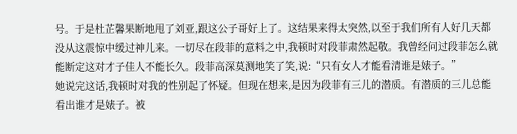号。于是杜芷馨果断地甩了刘亚,跟这公子哥好上了。这结果来得太突然,以至于我们所有人好几天都没从这震惊中缓过神儿来。一切尽在段菲的意料之中,我顿时对段菲肃然起敬。我曾经问过段菲怎么就能断定这对才子佳人不能长久。段菲高深莫测地笑了笑,说:“只有女人才能看清谁是婊子。”
她说完这话,我顿时对我的性别起了怀疑。但现在想来,是因为段菲有三儿的潜质。有潜质的三儿总能看出谁才是婊子。被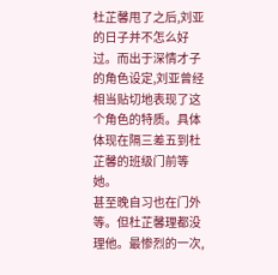杜芷馨甩了之后,刘亚的日子并不怎么好过。而出于深情才子的角色设定,刘亚曾经相当贴切地表现了这个角色的特质。具体体现在隔三差五到杜芷馨的班级门前等她。
甚至晚自习也在门外等。但杜芷馨理都没理他。最惨烈的一次,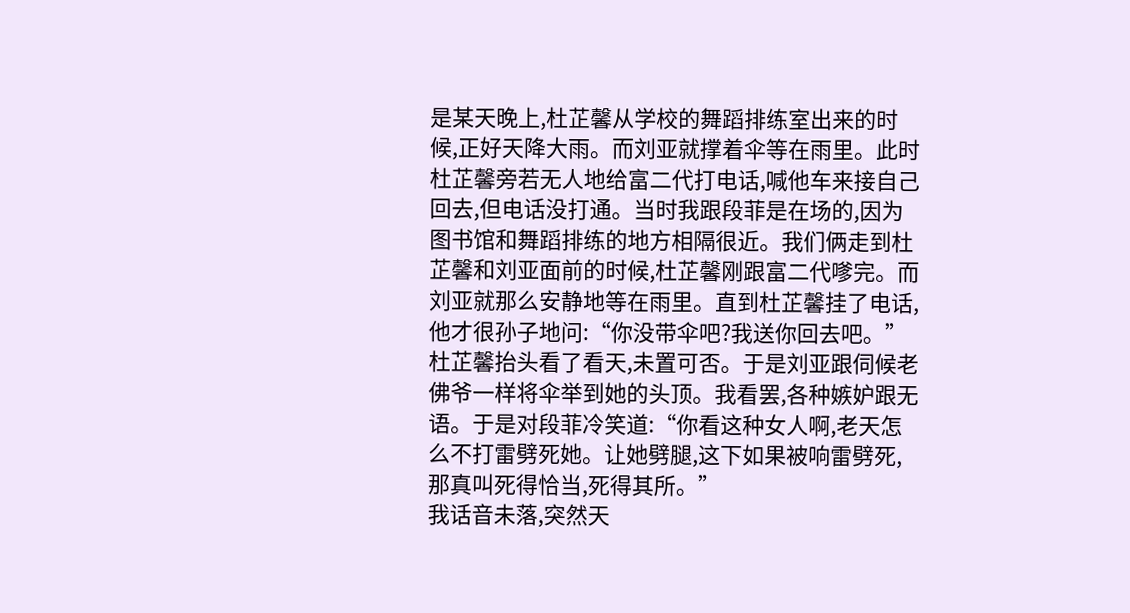是某天晚上,杜芷馨从学校的舞蹈排练室出来的时候,正好天降大雨。而刘亚就撑着伞等在雨里。此时杜芷馨旁若无人地给富二代打电话,喊他车来接自己回去,但电话没打通。当时我跟段菲是在场的,因为图书馆和舞蹈排练的地方相隔很近。我们俩走到杜芷馨和刘亚面前的时候,杜芷馨刚跟富二代嗲完。而刘亚就那么安静地等在雨里。直到杜芷馨挂了电话,他才很孙子地问:“你没带伞吧?我送你回去吧。”
杜芷馨抬头看了看天,未置可否。于是刘亚跟伺候老佛爷一样将伞举到她的头顶。我看罢,各种嫉妒跟无语。于是对段菲冷笑道:“你看这种女人啊,老天怎么不打雷劈死她。让她劈腿,这下如果被响雷劈死,那真叫死得恰当,死得其所。”
我话音未落,突然天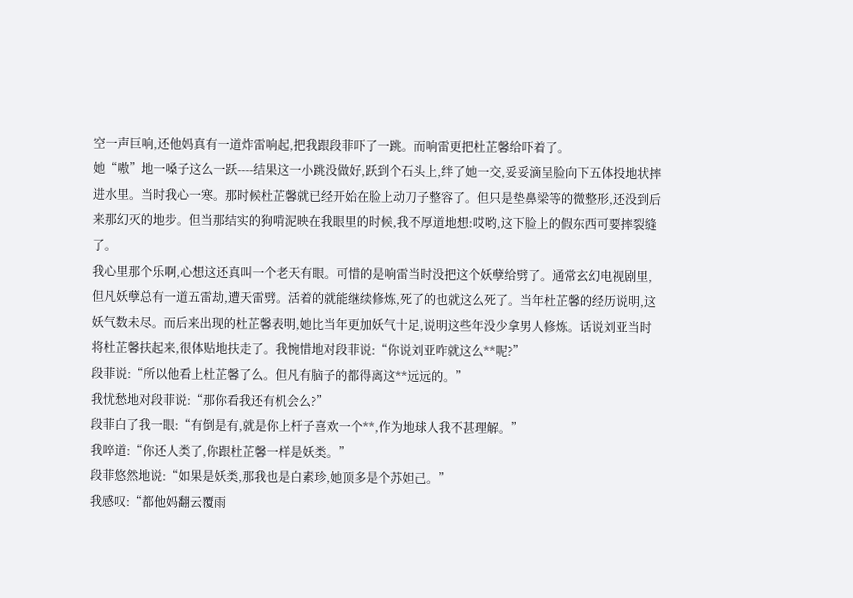空一声巨响,还他妈真有一道炸雷响起,把我跟段菲吓了一跳。而响雷更把杜芷馨给吓着了。
她“嗷”地一嗓子这么一跃----结果这一小跳没做好,跃到个石头上,绊了她一交,妥妥滴呈脸向下五体投地状摔进水里。当时我心一寒。那时候杜芷馨就已经开始在脸上动刀子整容了。但只是垫鼻梁等的微整形,还没到后来那幻灭的地步。但当那结实的狗啃泥映在我眼里的时候,我不厚道地想:哎哟,这下脸上的假东西可要摔裂缝了。
我心里那个乐啊,心想这还真叫一个老天有眼。可惜的是响雷当时没把这个妖孽给劈了。通常玄幻电视剧里,但凡妖孽总有一道五雷劫,遭天雷劈。活着的就能继续修炼,死了的也就这么死了。当年杜芷馨的经历说明,这妖气数未尽。而后来出现的杜芷馨表明,她比当年更加妖气十足,说明这些年没少拿男人修炼。话说刘亚当时将杜芷馨扶起来,很体贴地扶走了。我惋惜地对段菲说:“你说刘亚咋就这么**呢?”
段菲说:“所以他看上杜芷馨了么。但凡有脑子的都得离这**远远的。”
我忧愁地对段菲说:“那你看我还有机会么?”
段菲白了我一眼:“有倒是有,就是你上杆子喜欢一个**,作为地球人我不甚理解。”
我啐道:“你还人类了,你跟杜芷馨一样是妖类。”
段菲悠然地说:“如果是妖类,那我也是白素珍,她顶多是个苏妲己。”
我感叹:“都他妈翻云覆雨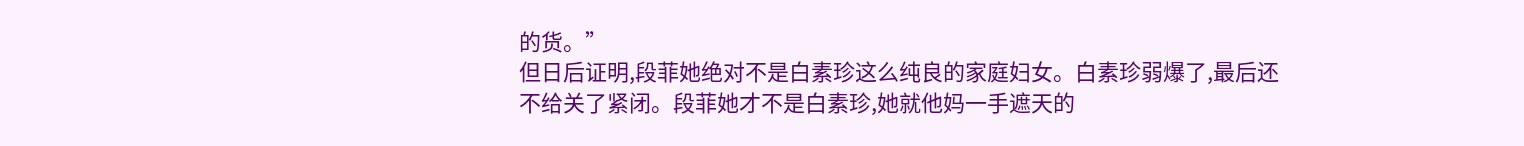的货。”
但日后证明,段菲她绝对不是白素珍这么纯良的家庭妇女。白素珍弱爆了,最后还不给关了紧闭。段菲她才不是白素珍,她就他妈一手遮天的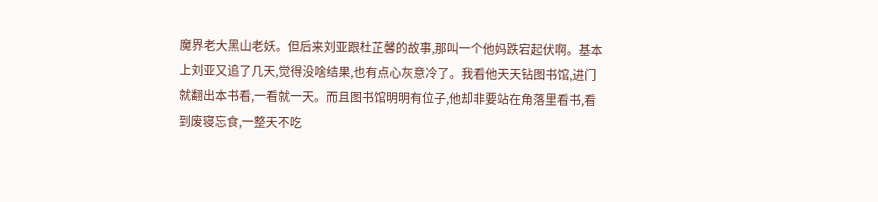魔界老大黑山老妖。但后来刘亚跟杜芷馨的故事,那叫一个他妈跌宕起伏啊。基本上刘亚又追了几天,觉得没啥结果,也有点心灰意冷了。我看他天天钻图书馆,进门就翻出本书看,一看就一天。而且图书馆明明有位子,他却非要站在角落里看书,看到废寝忘食,一整天不吃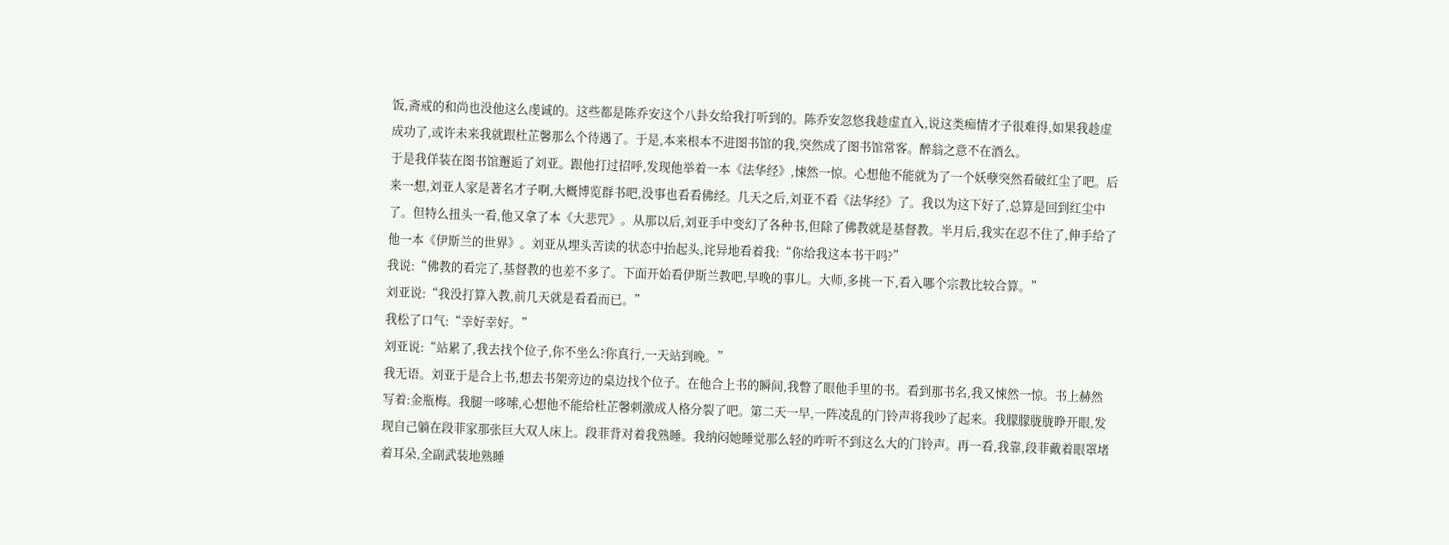饭,斋戒的和尚也没他这么虔诚的。这些都是陈乔安这个八卦女给我打听到的。陈乔安忽悠我趁虚直入,说这类痴情才子很难得,如果我趁虚成功了,或许未来我就跟杜芷馨那么个待遇了。于是,本来根本不进图书馆的我,突然成了图书馆常客。醉翁之意不在酒么。
于是我佯装在图书馆邂逅了刘亚。跟他打过招呼,发现他举着一本《法华经》,悚然一惊。心想他不能就为了一个妖孽突然看破红尘了吧。后来一想,刘亚人家是著名才子啊,大概博览群书吧,没事也看看佛经。几天之后,刘亚不看《法华经》了。我以为这下好了,总算是回到红尘中了。但特么扭头一看,他又拿了本《大悲咒》。从那以后,刘亚手中变幻了各种书,但除了佛教就是基督教。半月后,我实在忍不住了,伸手给了他一本《伊斯兰的世界》。刘亚从埋头苦读的状态中抬起头,诧异地看着我:“你给我这本书干吗?”
我说:“佛教的看完了,基督教的也差不多了。下面开始看伊斯兰教吧,早晚的事儿。大师,多挑一下,看入哪个宗教比较合算。”
刘亚说:“我没打算入教,前几天就是看看而已。”
我松了口气:“幸好幸好。”
刘亚说:“站累了,我去找个位子,你不坐么?你真行,一天站到晚。”
我无语。刘亚于是合上书,想去书架旁边的桌边找个位子。在他合上书的瞬间,我瞥了眼他手里的书。看到那书名,我又悚然一惊。书上赫然写着:金瓶梅。我腿一哆嗦,心想他不能给杜芷馨刺激成人格分裂了吧。第二天一早,一阵凌乱的门铃声将我吵了起来。我朦朦胧胧睁开眼,发现自己躺在段菲家那张巨大双人床上。段菲背对着我熟睡。我纳闷她睡觉那么轻的咋听不到这么大的门铃声。再一看,我靠,段菲戴着眼罩堵着耳朵,全副武装地熟睡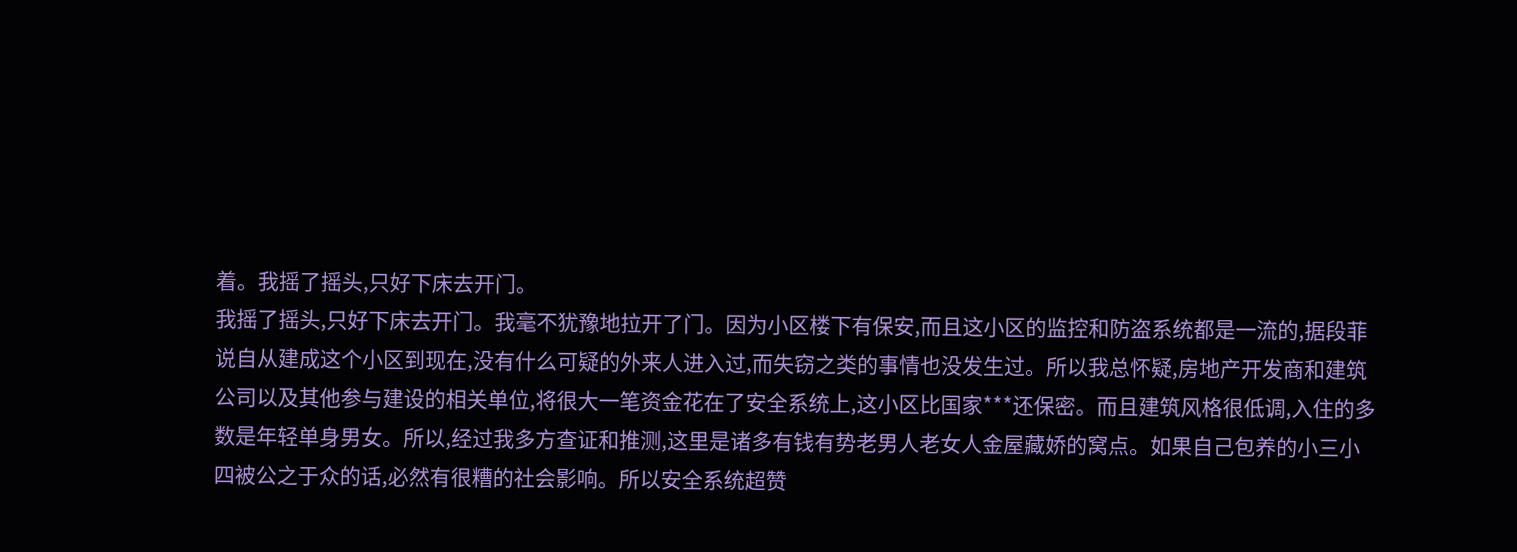着。我摇了摇头,只好下床去开门。
我摇了摇头,只好下床去开门。我毫不犹豫地拉开了门。因为小区楼下有保安,而且这小区的监控和防盗系统都是一流的,据段菲说自从建成这个小区到现在,没有什么可疑的外来人进入过,而失窃之类的事情也没发生过。所以我总怀疑,房地产开发商和建筑公司以及其他参与建设的相关单位,将很大一笔资金花在了安全系统上,这小区比国家***还保密。而且建筑风格很低调,入住的多数是年轻单身男女。所以,经过我多方查证和推测,这里是诸多有钱有势老男人老女人金屋藏娇的窝点。如果自己包养的小三小四被公之于众的话,必然有很糟的社会影响。所以安全系统超赞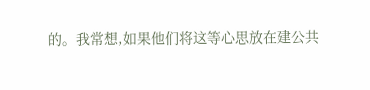的。我常想,如果他们将这等心思放在建公共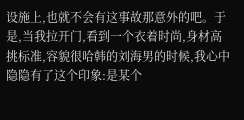设施上,也就不会有这事故那意外的吧。于是,当我拉开门,看到一个衣着时尚,身材高挑标准,容貌很哈韩的刘海男的时候,我心中隐隐有了这个印象:是某个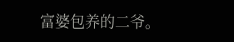富婆包养的二爷。